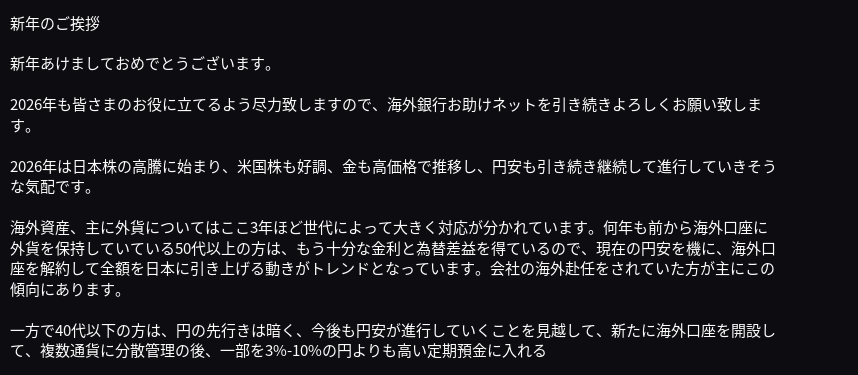新年のご挨拶

新年あけましておめでとうございます。

2026年も皆さまのお役に立てるよう尽力致しますので、海外銀行お助けネットを引き続きよろしくお願い致します。

2026年は日本株の高騰に始まり、米国株も好調、金も高価格で推移し、円安も引き続き継続して進行していきそうな気配です。

海外資産、主に外貨についてはここ3年ほど世代によって大きく対応が分かれています。何年も前から海外口座に外貨を保持していている50代以上の方は、もう十分な金利と為替差益を得ているので、現在の円安を機に、海外口座を解約して全額を日本に引き上げる動きがトレンドとなっています。会社の海外赴任をされていた方が主にこの傾向にあります。

一方で40代以下の方は、円の先行きは暗く、今後も円安が進行していくことを見越して、新たに海外口座を開設して、複数通貨に分散管理の後、一部を3%-10%の円よりも高い定期預金に入れる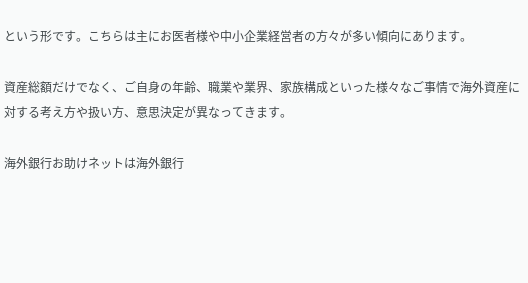という形です。こちらは主にお医者様や中小企業経営者の方々が多い傾向にあります。

資産総額だけでなく、ご自身の年齢、職業や業界、家族構成といった様々なご事情で海外資産に対する考え方や扱い方、意思決定が異なってきます。

海外銀行お助けネットは海外銀行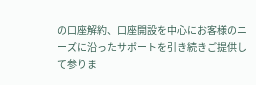の口座解約、口座開設を中心にお客様のニーズに沿ったサポートを引き続きご提供して参りま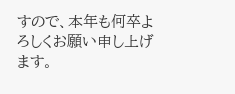すので、本年も何卒よろしくお願い申し上げます。